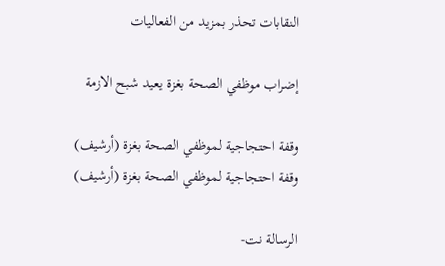النقابات تحذر بمزيد من الفعاليات

إضراب موظفي الصحة بغزة يعيد شبح الازمة

وقفة احتجاجية لموظفي الصحة بغزة (أرشيف)
وقفة احتجاجية لموظفي الصحة بغزة (أرشيف)

الرسالة نت-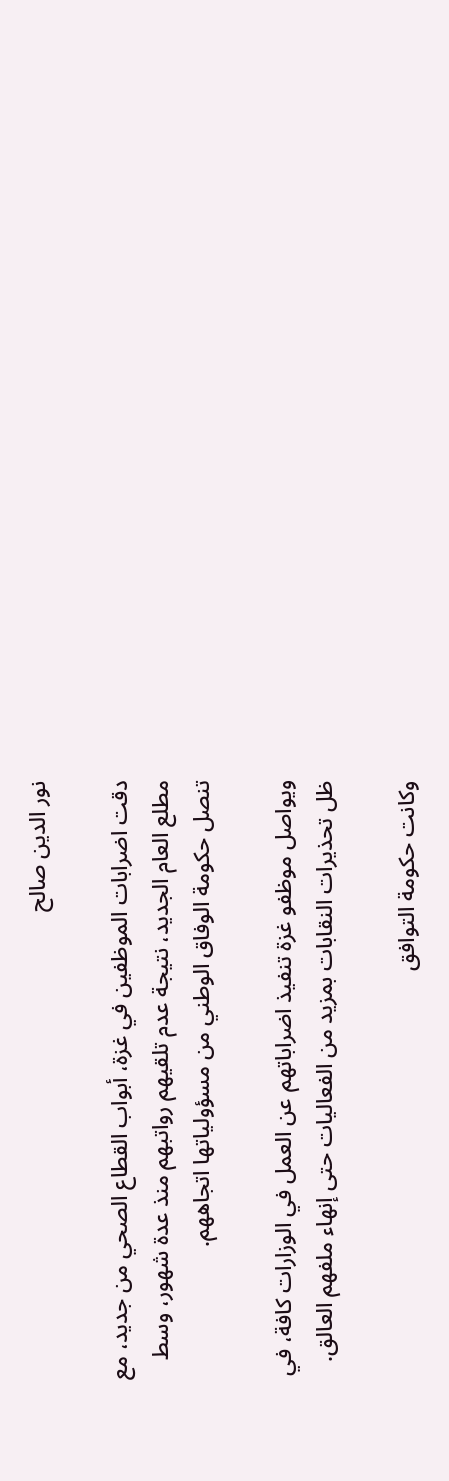نور الدين صالح

دقت اضرابات الموظفين في غزة، أبواب القطاع الصحي من جديد، مع مطلع العام الجديد، نتيجة عدم تلقيهم رواتبهم منذ عدة شهور، وسط تنصل حكومة الوفاق الوطني من مسؤولياتها اتجاههم.

ويواصل موظفو غزة تنفيذ اضراباتهم عن العمل في الوزارات كافة، في ظل تحذيرات النقابات بمزيد من الفعاليات حتى إنهاء ملفهم العالق.

وكانت حكومة التوافق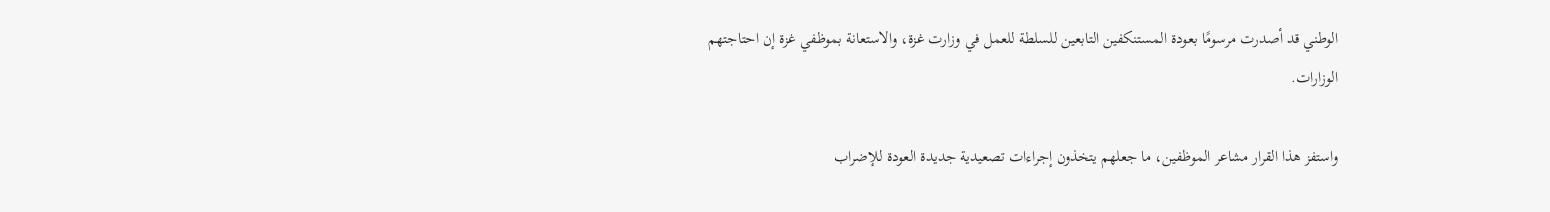الوطني قد أصدرت مرسومًا بعودة المستنكفين التابعين للسلطة للعمل في وزارت غزة، والاستعانة بموظفي غزة إن احتاجتهم الوزارات.

واستفز هذا القرار مشاعر الموظفين، ما جعلهم يتخذون إجراءات تصعيدية جديدة العودة للإضراب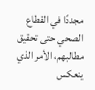مجددًا في القطاع الصحي حتى تحقيق مطالبهم، الأمر الذي ينعكس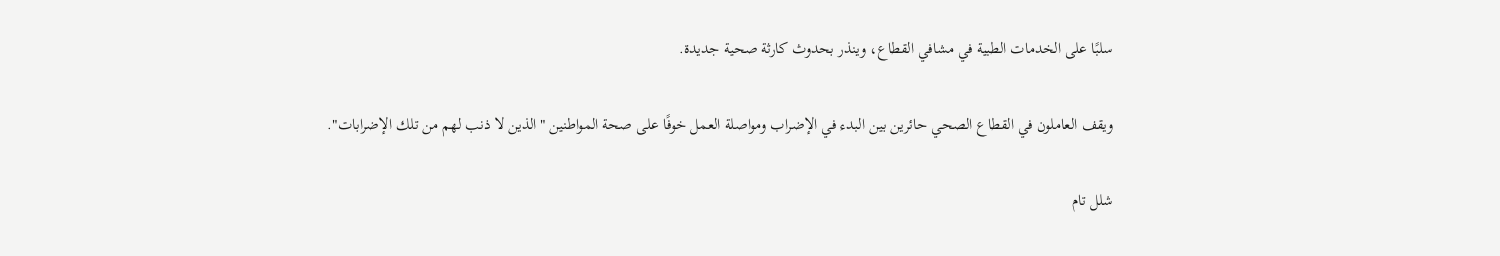سلبًا على الخدمات الطبية في مشافي القطاع، وينذر بحدوث كارثة صحية جديدة.

ويقف العاملون في القطاع الصحي حائرين بين البدء في الإضراب ومواصلة العمل خوفًا على صحة المواطنين "الذين لا ذنب لهم من تلك الإضرابات".

شلل تام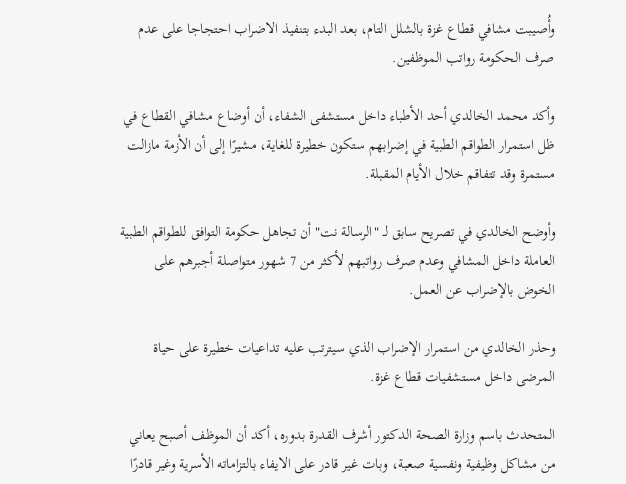وأُصيبت مشافي قطاع غزة بالشلل التام، بعد البدء بتنفيذ الاضراب احتجاجا على عدم صرف الحكومة رواتب الموظفين.

وأكد محمد الخالدي أحد الأطباء داخل مستشفى الشفاء، أن أوضاع مشافي القطاع في ظل استمرار الطواقم الطبية في إضرابهم ستكون خطيرة للغاية، مشيرًا إلى أن الأزمة مازالت مستمرة وقد تتفاقم خلال الأيام المقبلة.

وأوضح الخالدي في تصريح سابق لـ "الرسالة نت" أن تجاهل حكومة التوافق للطواقم الطبية العاملة داخل المشافي وعدم صرف رواتبهم لأكثر من 7 شهور متواصلة أجبرهم على الخوض بالإضراب عن العمل.

وحذر الخالدي من استمرار الإضراب الذي سيترتب عليه تداعيات خطيرة على حياة المرضى داخل مستشفيات قطاع غزة.

المتحدث باسم وزارة الصحة الدكتور أشرف القدرة بدوره، أكد أن الموظف أصبح يعاني من مشاكل وظيفية ونفسية صعبة، وبات غير قادر على الايفاء بالتزاماته الأسرية وغير قادرًا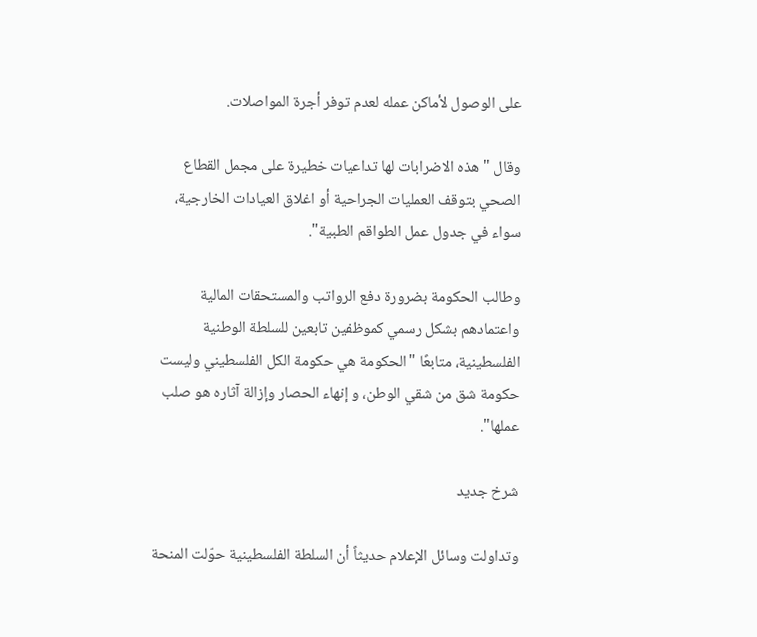على الوصول لأماكن عمله لعدم توفر أجرة المواصلات.

وقال "هذه الاضرابات لها تداعيات خطيرة على مجمل القطاع الصحي بتوقف العمليات الجراحية أو اغلاق العيادات الخارجية، سواء في جدول عمل الطواقم الطبية".

وطالب الحكومة بضرورة دفع الرواتب والمستحقات المالية واعتمادهم بشكل رسمي كموظفين تابعين للسلطة الوطنية الفلسطينية، متابعًا "الحكومة هي حكومة الكل الفلسطيني وليست حكومة شق من شقي الوطن، و إنهاء الحصار وإزالة آثاره هو صلب عملها".

شرخ جديد

وتداولت وسائل الإعلام حديثاً أن السلطة الفلسطينية حوّلت المنحة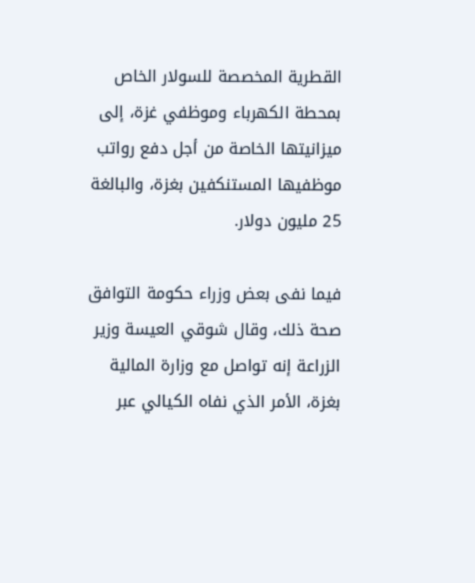القطرية المخصصة للسولار الخاص بمحطة الكهرباء وموظفي غزة، إلى ميزانيتها الخاصة من أجل دفع رواتب موظفيها المستنكفين بغزة، والبالغة 25 مليون دولار.

فيما نفى بعض وزراء حكومة التوافق صحة ذلك، وقال شوقي العيسة وزير الزراعة إنه تواصل مع وزارة المالية بغزة، الأمر الذي نفاه الكيالي عبر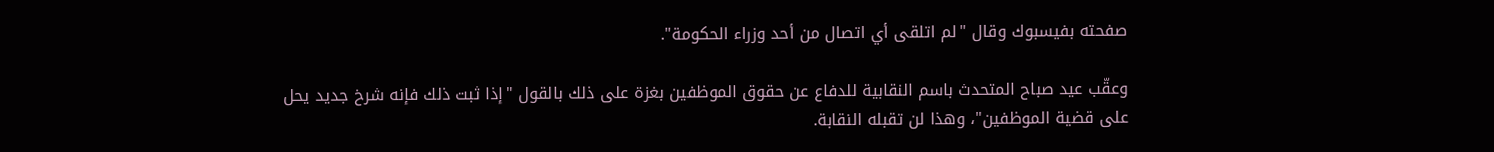صفحته بفيسبوك وقال "لم اتلقى أي اتصال من أحد وزراء الحكومة".

وعقّب عيد صباح المتحدث باسم النقابية للدفاع عن حقوق الموظفين بغزة على ذلك بالقول "إذا ثبت ذلك فإنه شرخ جديد يحل على قضية الموظفين"، وهذا لن تقبله النقابة.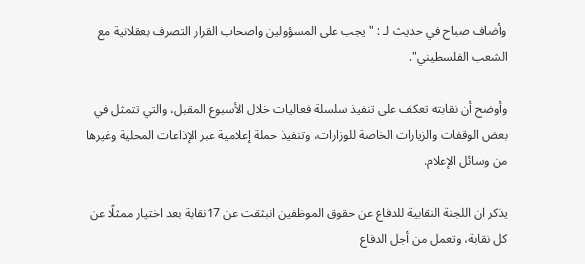وأضاف صباح في حديث لـ : "يجب على المسؤولين واصحاب القرار التصرف بعقلانية مع الشعب الفلسطيني".

وأوضح أن نقابته تعكف على تنفيذ سلسلة فعاليات خلال الأسبوع المقبل، والتي تتمثل في بعض الوقفات والزيارات الخاصة للوزارات، وتنفيذ حملة إعلامية عبر الإذاعات المحلية وغيرها من وسائل الإعلام.

يذكر ان اللجنة النقابية للدفاع عن حقوق الموظفين انبثقت عن 17نقابة بعد اختيار ممثلًا عن كل نقابة، وتعمل من أجل الدفاع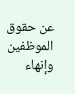عن حقوق الموظفين وإنهاء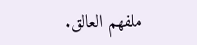ملفهم العالق.